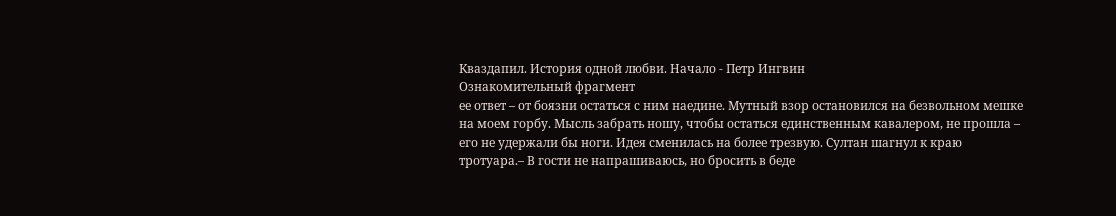Кваздапил. История одной любви. Начало - Петр Ингвин
Ознакомительный фрагмент
ее ответ – от боязни остаться с ним наедине. Мутный взор остановился на безвольном мешке на моем горбу. Мысль забрать ношу, чтобы остаться единственным кавалером, не прошла – его не удержали бы ноги. Идея сменилась на более трезвую. Султан шагнул к краю тротуара.– В гости не напрашиваюсь, но бросить в беде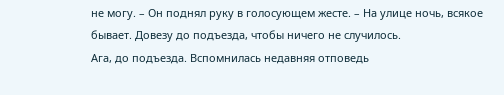не могу. – Он поднял руку в голосующем жесте. – На улице ночь, всякое бывает. Довезу до подъезда, чтобы ничего не случилось.
Ага, до подъезда. Вспомнилась недавняя отповедь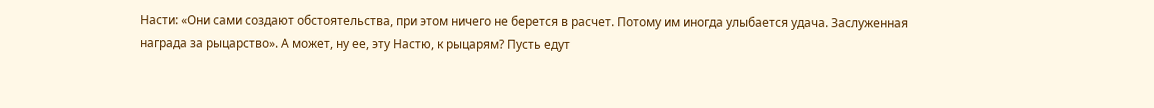Насти: «Они сами создают обстоятельства, при этом ничего не берется в расчет. Потому им иногда улыбается удача. Заслуженная награда за рыцарство». А может, ну ее, эту Настю, к рыцарям? Пусть едут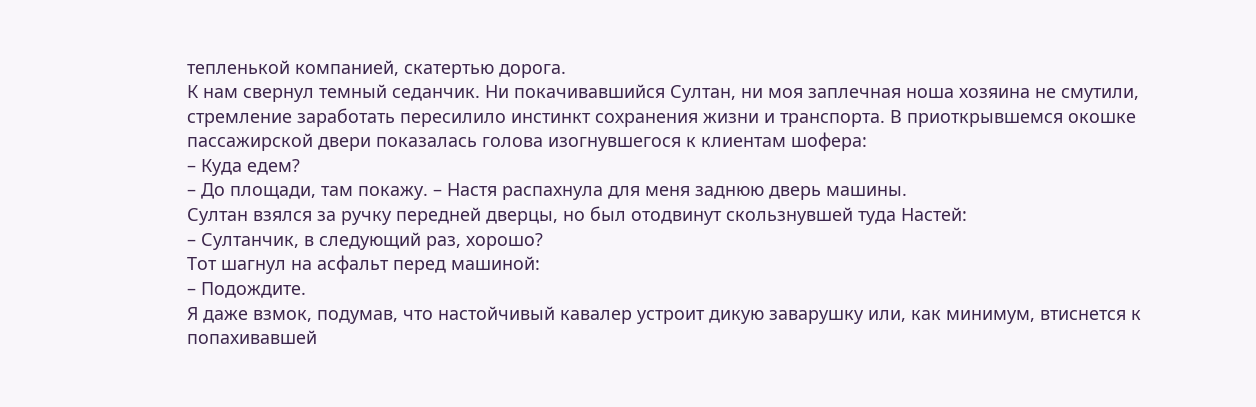тепленькой компанией, скатертью дорога.
К нам свернул темный седанчик. Ни покачивавшийся Султан, ни моя заплечная ноша хозяина не смутили, стремление заработать пересилило инстинкт сохранения жизни и транспорта. В приоткрывшемся окошке пассажирской двери показалась голова изогнувшегося к клиентам шофера:
– Куда едем?
– До площади, там покажу. – Настя распахнула для меня заднюю дверь машины.
Султан взялся за ручку передней дверцы, но был отодвинут скользнувшей туда Настей:
– Султанчик, в следующий раз, хорошо?
Тот шагнул на асфальт перед машиной:
– Подождите.
Я даже взмок, подумав, что настойчивый кавалер устроит дикую заварушку или, как минимум, втиснется к попахивавшей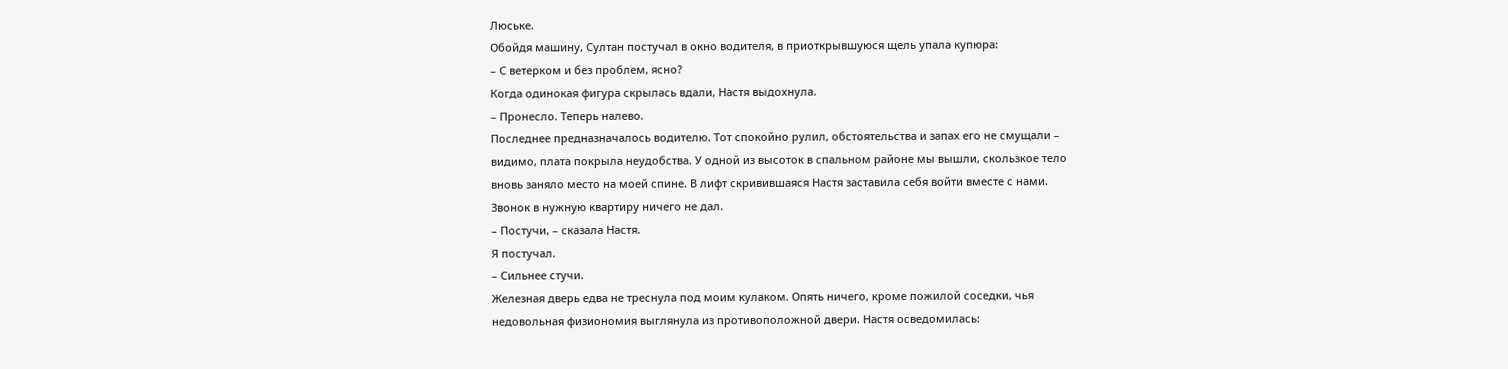Люське.
Обойдя машину, Султан постучал в окно водителя, в приоткрывшуюся щель упала купюра:
– С ветерком и без проблем, ясно?
Когда одинокая фигура скрылась вдали, Настя выдохнула.
– Пронесло. Теперь налево.
Последнее предназначалось водителю. Тот спокойно рулил, обстоятельства и запах его не смущали – видимо, плата покрыла неудобства. У одной из высоток в спальном районе мы вышли, скользкое тело вновь заняло место на моей спине. В лифт скривившаяся Настя заставила себя войти вместе с нами.
Звонок в нужную квартиру ничего не дал.
– Постучи, – сказала Настя.
Я постучал.
– Сильнее стучи.
Железная дверь едва не треснула под моим кулаком. Опять ничего, кроме пожилой соседки, чья недовольная физиономия выглянула из противоположной двери. Настя осведомилась: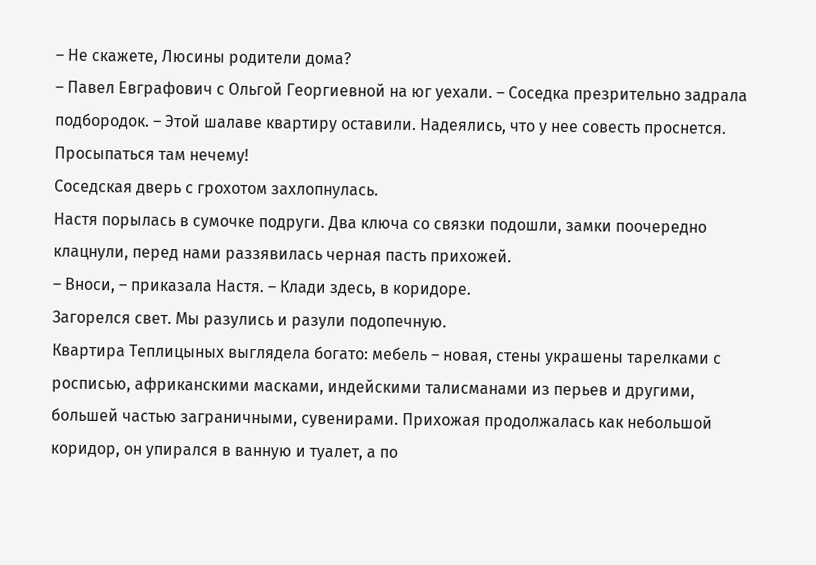– Не скажете, Люсины родители дома?
– Павел Евграфович с Ольгой Георгиевной на юг уехали. – Соседка презрительно задрала подбородок. – Этой шалаве квартиру оставили. Надеялись, что у нее совесть проснется. Просыпаться там нечему!
Соседская дверь с грохотом захлопнулась.
Настя порылась в сумочке подруги. Два ключа со связки подошли, замки поочередно клацнули, перед нами раззявилась черная пасть прихожей.
– Вноси, – приказала Настя. – Клади здесь, в коридоре.
Загорелся свет. Мы разулись и разули подопечную.
Квартира Теплицыных выглядела богато: мебель – новая, стены украшены тарелками с росписью, африканскими масками, индейскими талисманами из перьев и другими, большей частью заграничными, сувенирами. Прихожая продолжалась как небольшой коридор, он упирался в ванную и туалет, а по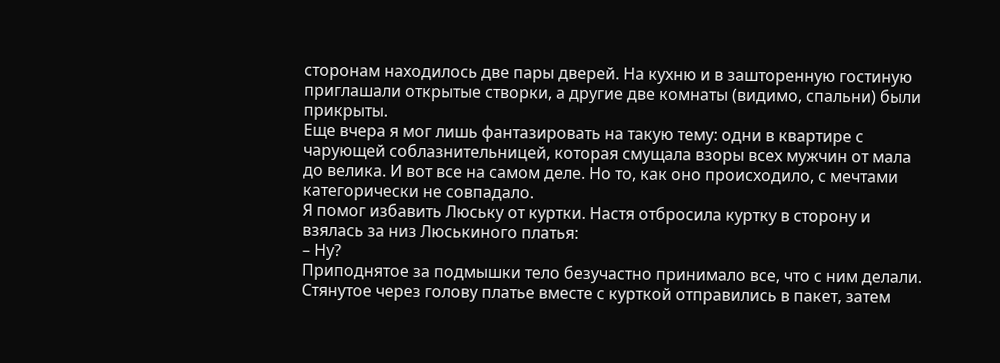сторонам находилось две пары дверей. На кухню и в зашторенную гостиную приглашали открытые створки, а другие две комнаты (видимо, спальни) были прикрыты.
Еще вчера я мог лишь фантазировать на такую тему: одни в квартире с чарующей соблазнительницей, которая смущала взоры всех мужчин от мала до велика. И вот все на самом деле. Но то, как оно происходило, с мечтами категорически не совпадало.
Я помог избавить Люську от куртки. Настя отбросила куртку в сторону и взялась за низ Люськиного платья:
– Ну?
Приподнятое за подмышки тело безучастно принимало все, что с ним делали.
Стянутое через голову платье вместе с курткой отправились в пакет, затем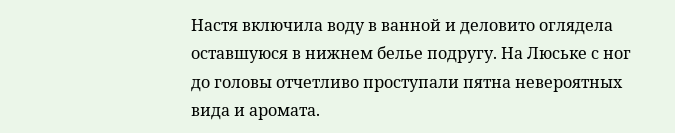Настя включила воду в ванной и деловито оглядела оставшуюся в нижнем белье подругу. На Люське с ног до головы отчетливо проступали пятна невероятных вида и аромата.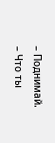– Поднимай.
– Что ты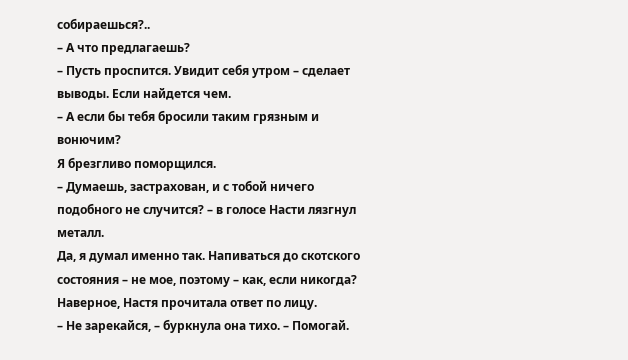собираешься?..
– А что предлагаешь?
– Пусть проспится. Увидит себя утром – сделает выводы. Если найдется чем.
– А если бы тебя бросили таким грязным и вонючим?
Я брезгливо поморщился.
– Думаешь, застрахован, и с тобой ничего подобного не случится? – в голосе Насти лязгнул металл.
Да, я думал именно так. Напиваться до скотского состояния – не мое, поэтому – как, если никогда?
Наверное, Настя прочитала ответ по лицу.
– Не зарекайся, – буркнула она тихо. – Помогай.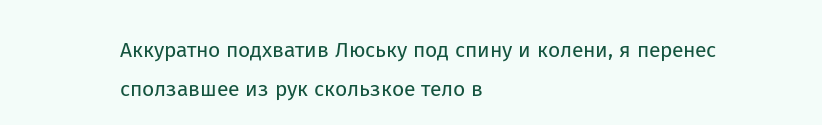Аккуратно подхватив Люську под спину и колени, я перенес сползавшее из рук скользкое тело в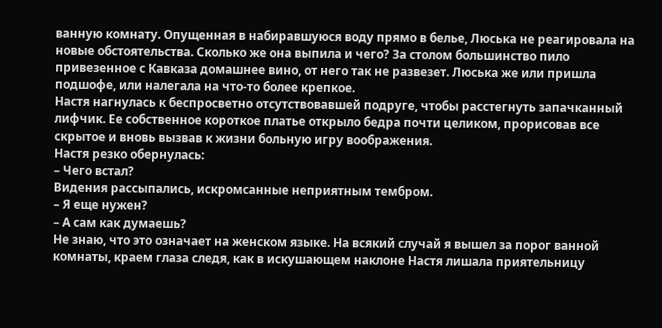ванную комнату. Опущенная в набиравшуюся воду прямо в белье, Люська не реагировала на новые обстоятельства. Сколько же она выпила и чего? За столом большинство пило привезенное с Кавказа домашнее вино, от него так не развезет. Люська же или пришла подшофе, или налегала на что-то более крепкое.
Настя нагнулась к беспросветно отсутствовавшей подруге, чтобы расстегнуть запачканный лифчик. Ее собственное короткое платье открыло бедра почти целиком, прорисовав все скрытое и вновь вызвав к жизни больную игру воображения.
Настя резко обернулась:
– Чего встал?
Видения рассыпались, искромсанные неприятным тембром.
– Я еще нужен?
– А сам как думаешь?
Не знаю, что это означает на женском языке. На всякий случай я вышел за порог ванной комнаты, краем глаза следя, как в искушающем наклоне Настя лишала приятельницу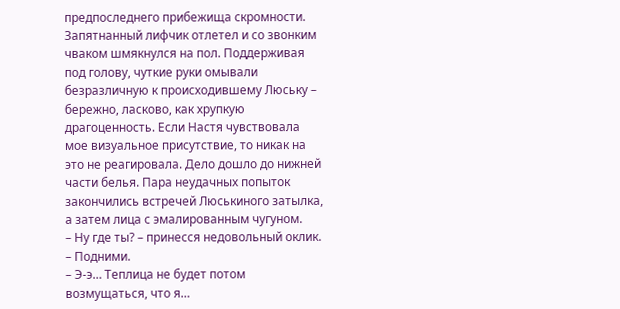предпоследнего прибежища скромности. Запятнанный лифчик отлетел и со звонким чваком шмякнулся на пол. Поддерживая под голову, чуткие руки омывали безразличную к происходившему Люську – бережно, ласково, как хрупкую драгоценность. Если Настя чувствовала мое визуальное присутствие, то никак на это не реагировала. Дело дошло до нижней части белья. Пара неудачных попыток закончились встречей Люськиного затылка, а затем лица с эмалированным чугуном.
– Ну где ты? – принесся недовольный оклик. – Подними.
– Э-э… Теплица не будет потом возмущаться, что я…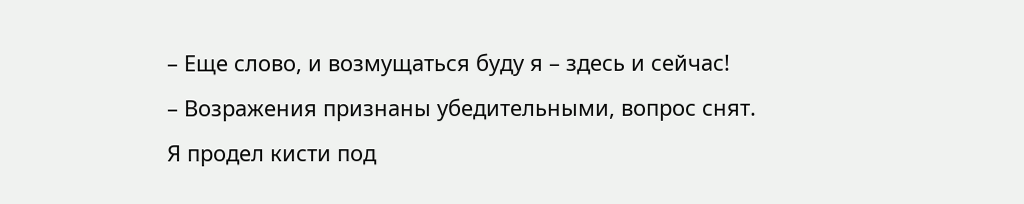– Еще слово, и возмущаться буду я – здесь и сейчас!
– Возражения признаны убедительными, вопрос снят.
Я продел кисти под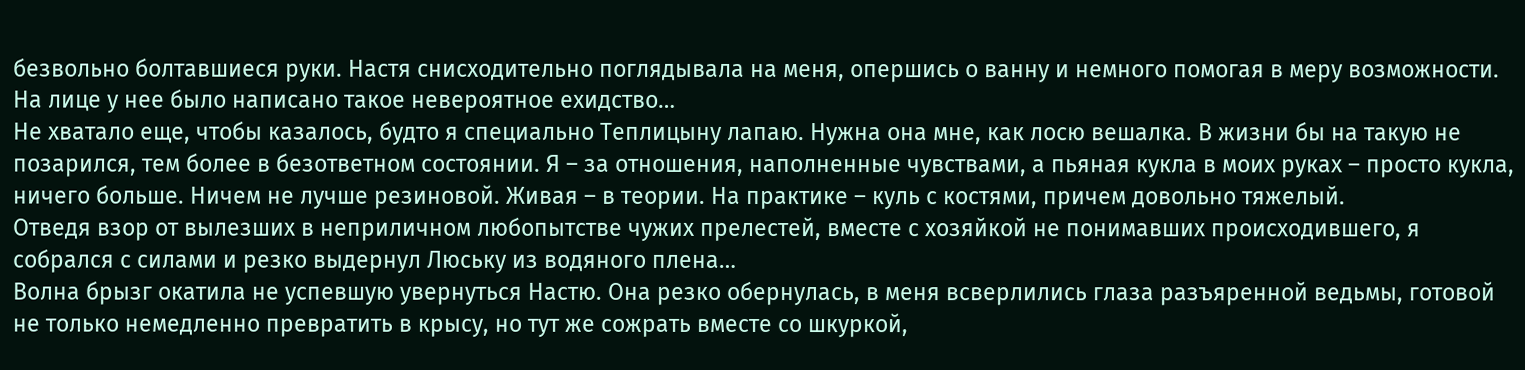безвольно болтавшиеся руки. Настя снисходительно поглядывала на меня, опершись о ванну и немного помогая в меру возможности. На лице у нее было написано такое невероятное ехидство…
Не хватало еще, чтобы казалось, будто я специально Теплицыну лапаю. Нужна она мне, как лосю вешалка. В жизни бы на такую не позарился, тем более в безответном состоянии. Я – за отношения, наполненные чувствами, а пьяная кукла в моих руках – просто кукла, ничего больше. Ничем не лучше резиновой. Живая – в теории. На практике – куль с костями, причем довольно тяжелый.
Отведя взор от вылезших в неприличном любопытстве чужих прелестей, вместе с хозяйкой не понимавших происходившего, я собрался с силами и резко выдернул Люську из водяного плена…
Волна брызг окатила не успевшую увернуться Настю. Она резко обернулась, в меня всверлились глаза разъяренной ведьмы, готовой не только немедленно превратить в крысу, но тут же сожрать вместе со шкуркой,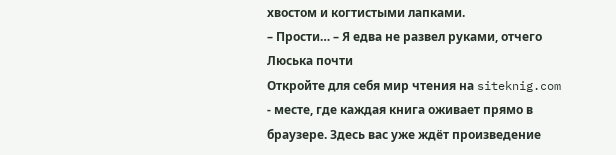хвостом и когтистыми лапками.
– Прости… – Я едва не развел руками, отчего Люська почти
Откройте для себя мир чтения на siteknig.com - месте, где каждая книга оживает прямо в браузере. Здесь вас уже ждёт произведение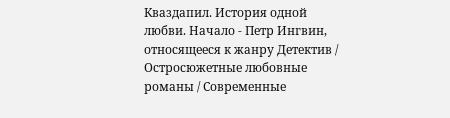Кваздапил. История одной любви. Начало - Петр Ингвин, относящееся к жанру Детектив / Остросюжетные любовные романы / Современные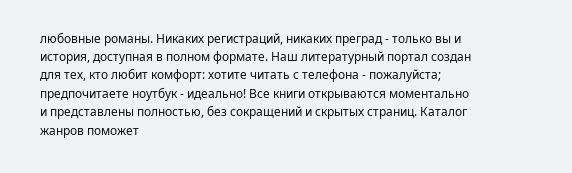любовные романы. Никаких регистраций, никаких преград - только вы и история, доступная в полном формате. Наш литературный портал создан для тех, кто любит комфорт: хотите читать с телефона - пожалуйста; предпочитаете ноутбук - идеально! Все книги открываются моментально и представлены полностью, без сокращений и скрытых страниц. Каталог жанров поможет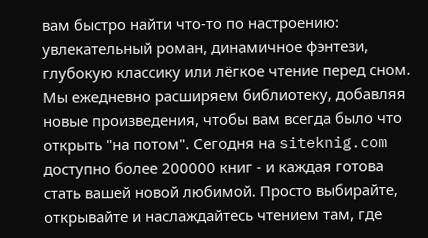вам быстро найти что-то по настроению: увлекательный роман, динамичное фэнтези, глубокую классику или лёгкое чтение перед сном. Мы ежедневно расширяем библиотеку, добавляя новые произведения, чтобы вам всегда было что открыть "на потом". Сегодня на siteknig.com доступно более 200000 книг - и каждая готова стать вашей новой любимой. Просто выбирайте, открывайте и наслаждайтесь чтением там, где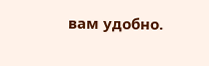вам удобно.